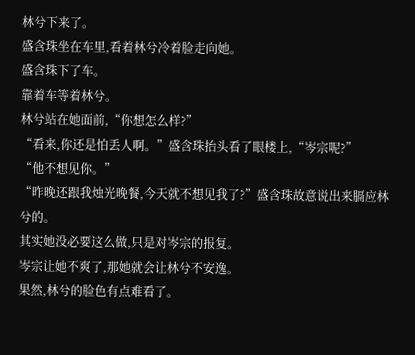林兮下来了。
盛含珠坐在车里,看着林兮冷着脸走向她。
盛含珠下了车。
靠着车等着林兮。
林兮站在她面前,“你想怎么样?”
“看来,你还是怕丢人啊。”盛含珠抬头看了眼楼上,“岑宗呢?”
“他不想见你。”
“昨晚还跟我烛光晚餐,今天就不想见我了?”盛含珠故意说出来膈应林兮的。
其实她没必要这么做,只是对岑宗的报复。
岑宗让她不爽了,那她就会让林兮不安逸。
果然,林兮的脸色有点难看了。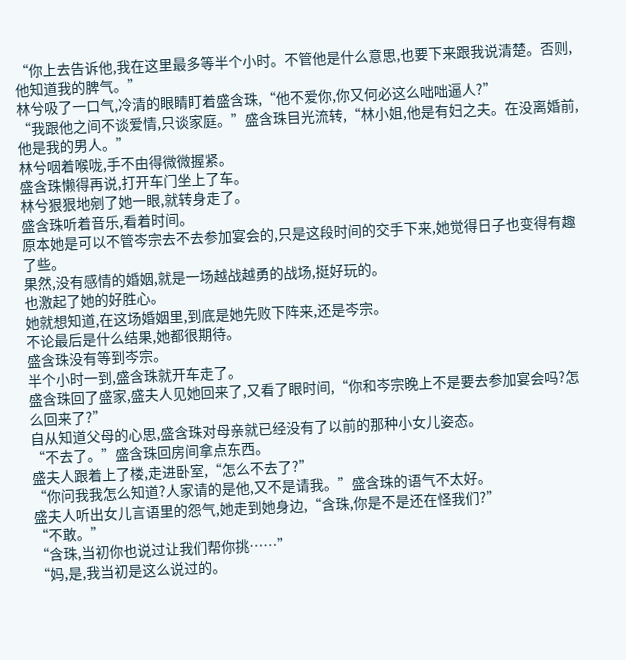“你上去告诉他,我在这里最多等半个小时。不管他是什么意思,也要下来跟我说清楚。否则,他知道我的脾气。”
林兮吸了一口气,冷清的眼睛盯着盛含珠,“他不爱你,你又何必这么咄咄逼人?”
“我跟他之间不谈爱情,只谈家庭。”盛含珠目光流转,“林小姐,他是有妇之夫。在没离婚前,他是我的男人。”
林兮咽着喉咙,手不由得微微握紧。
盛含珠懒得再说,打开车门坐上了车。
林兮狠狠地剜了她一眼,就转身走了。
盛含珠听着音乐,看着时间。
原本她是可以不管岑宗去不去参加宴会的,只是这段时间的交手下来,她觉得日子也变得有趣了些。
果然,没有感情的婚姻,就是一场越战越勇的战场,挺好玩的。
也激起了她的好胜心。
她就想知道,在这场婚姻里,到底是她先败下阵来,还是岑宗。
不论最后是什么结果,她都很期待。
盛含珠没有等到岑宗。
半个小时一到,盛含珠就开车走了。
盛含珠回了盛家,盛夫人见她回来了,又看了眼时间,“你和岑宗晚上不是要去参加宴会吗?怎么回来了?”
自从知道父母的心思,盛含珠对母亲就已经没有了以前的那种小女儿姿态。
“不去了。”盛含珠回房间拿点东西。
盛夫人跟着上了楼,走进卧室,“怎么不去了?”
“你问我我怎么知道?人家请的是他,又不是请我。”盛含珠的语气不太好。
盛夫人听出女儿言语里的怨气,她走到她身边,“含珠,你是不是还在怪我们?”
“不敢。”
“含珠,当初你也说过让我们帮你挑……”
“妈,是,我当初是这么说过的。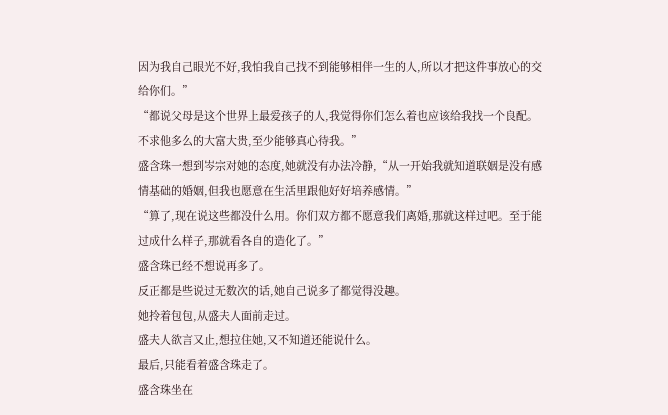因为我自己眼光不好,我怕我自己找不到能够相伴一生的人,所以才把这件事放心的交给你们。”
“都说父母是这个世界上最爱孩子的人,我觉得你们怎么着也应该给我找一个良配。不求他多么的大富大贵,至少能够真心待我。”
盛含珠一想到岑宗对她的态度,她就没有办法冷静,“从一开始我就知道联姻是没有感情基础的婚姻,但我也愿意在生活里跟他好好培养感情。”
“算了,现在说这些都没什么用。你们双方都不愿意我们离婚,那就这样过吧。至于能过成什么样子,那就看各自的造化了。”
盛含珠已经不想说再多了。
反正都是些说过无数次的话,她自己说多了都觉得没趣。
她拎着包包,从盛夫人面前走过。
盛夫人欲言又止,想拉住她,又不知道还能说什么。
最后,只能看着盛含珠走了。
盛含珠坐在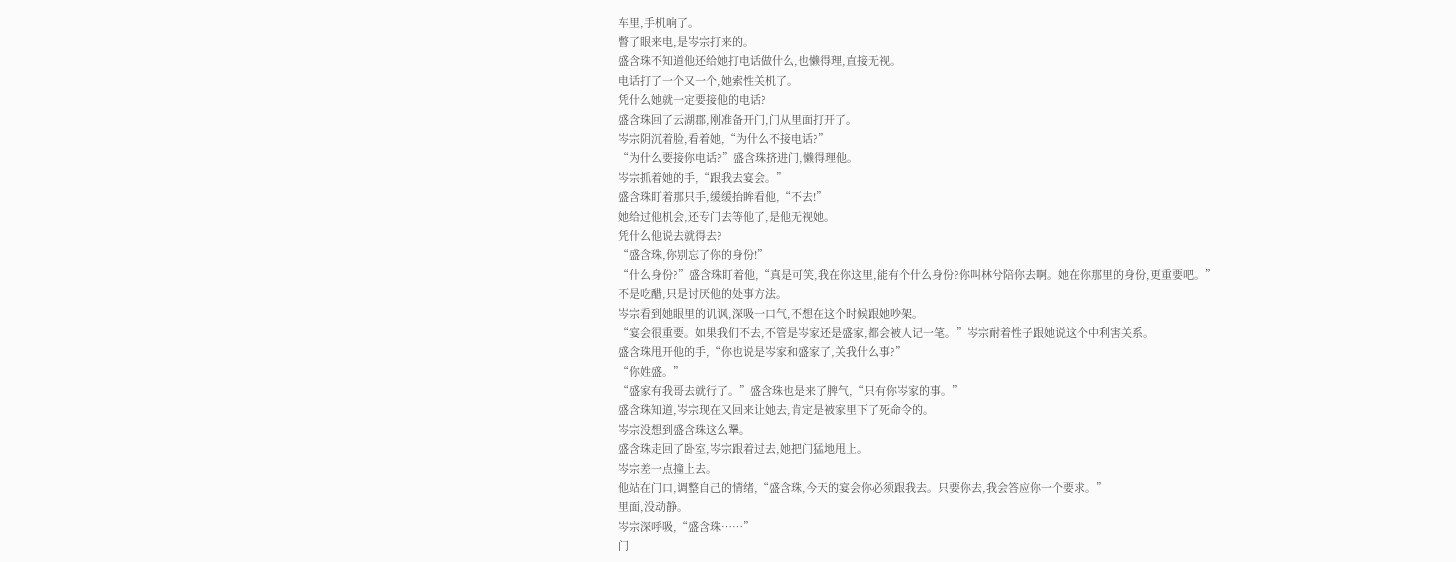车里,手机响了。
瞥了眼来电,是岑宗打来的。
盛含珠不知道他还给她打电话做什么,也懒得理,直接无视。
电话打了一个又一个,她索性关机了。
凭什么她就一定要接他的电话?
盛含珠回了云湖郡,刚准备开门,门从里面打开了。
岑宗阴沉着脸,看着她,“为什么不接电话?”
“为什么要接你电话?”盛含珠挤进门,懒得理他。
岑宗抓着她的手,“跟我去宴会。”
盛含珠盯着那只手,缓缓抬眸看他,“不去!”
她给过他机会,还专门去等他了,是他无视她。
凭什么他说去就得去?
“盛含珠,你别忘了你的身份!”
“什么身份?”盛含珠盯着他,“真是可笑,我在你这里,能有个什么身份?你叫林兮陪你去啊。她在你那里的身份,更重要吧。”
不是吃醋,只是讨厌他的处事方法。
岑宗看到她眼里的讥讽,深吸一口气,不想在这个时候跟她吵架。
“宴会很重要。如果我们不去,不管是岑家还是盛家,都会被人记一笔。”岑宗耐着性子跟她说这个中利害关系。
盛含珠甩开他的手,“你也说是岑家和盛家了,关我什么事?”
“你姓盛。”
“盛家有我哥去就行了。”盛含珠也是来了脾气,“只有你岑家的事。”
盛含珠知道,岑宗现在又回来让她去,肯定是被家里下了死命令的。
岑宗没想到盛含珠这么犟。
盛含珠走回了卧室,岑宗跟着过去,她把门猛地甩上。
岑宗差一点撞上去。
他站在门口,调整自己的情绪,“盛含珠,今天的宴会你必须跟我去。只要你去,我会答应你一个要求。”
里面,没动静。
岑宗深呼吸,“盛含珠……”
门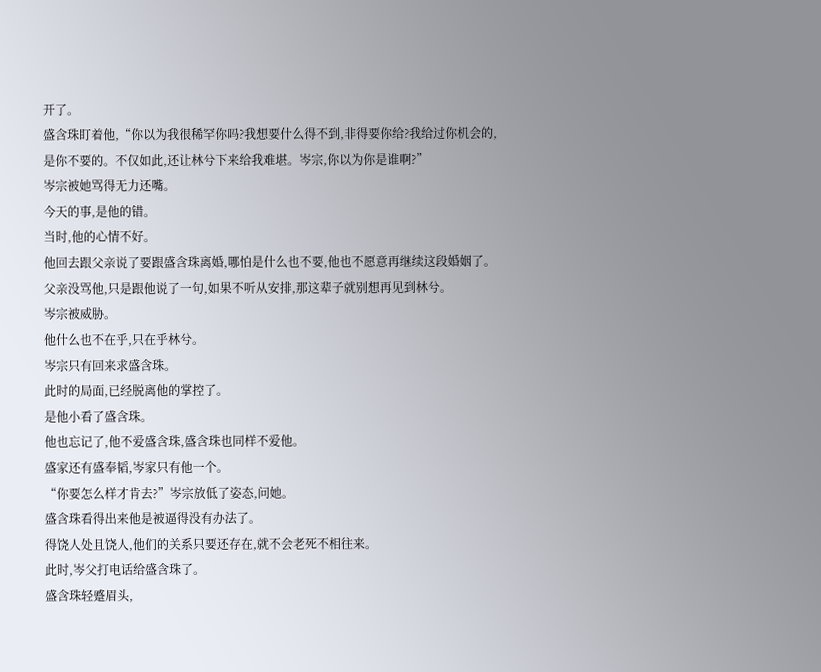开了。
盛含珠盯着他,“你以为我很稀罕你吗?我想要什么得不到,非得要你给?我给过你机会的,是你不要的。不仅如此,还让林兮下来给我难堪。岑宗,你以为你是谁啊?”
岑宗被她骂得无力还嘴。
今天的事,是他的错。
当时,他的心情不好。
他回去跟父亲说了要跟盛含珠离婚,哪怕是什么也不要,他也不愿意再继续这段婚姻了。
父亲没骂他,只是跟他说了一句,如果不听从安排,那这辈子就别想再见到林兮。
岑宗被威胁。
他什么也不在乎,只在乎林兮。
岑宗只有回来求盛含珠。
此时的局面,已经脱离他的掌控了。
是他小看了盛含珠。
他也忘记了,他不爱盛含珠,盛含珠也同样不爱他。
盛家还有盛奉韬,岑家只有他一个。
“你要怎么样才肯去?”岑宗放低了姿态,问她。
盛含珠看得出来他是被逼得没有办法了。
得饶人处且饶人,他们的关系只要还存在,就不会老死不相往来。
此时,岑父打电话给盛含珠了。
盛含珠轻蹙眉头,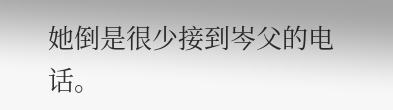她倒是很少接到岑父的电话。